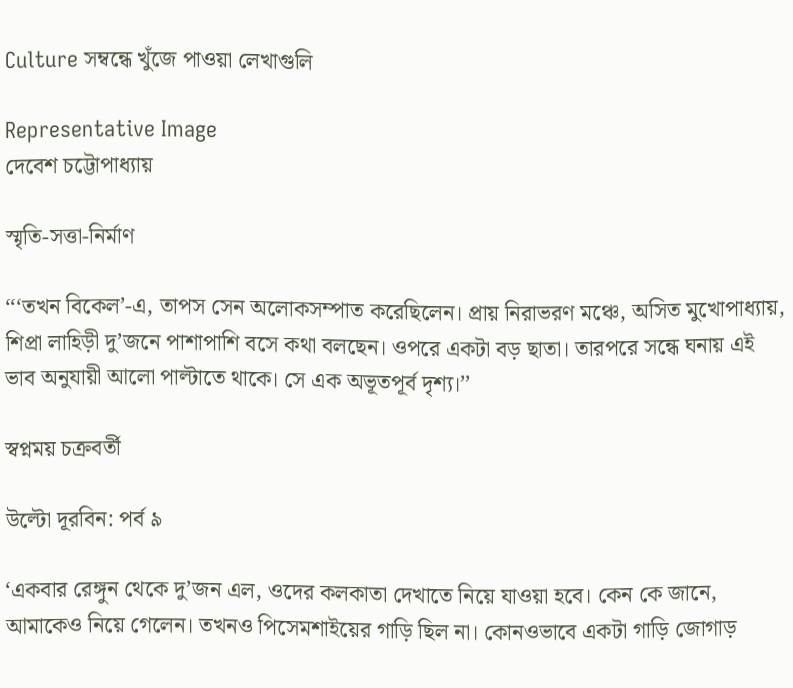Culture সম্বন্ধে খুঁজে পাওয়া লেখাগুলি

Representative Image
দেবেশ চট্টোপাধ্যায়

স্মৃতি-সত্তা-নির্মাণ

‘‘‘তখন বিকেল’-এ, তাপস সেন অলোকসম্পাত করেছিলেন। প্রায় নিরাভরণ মঞ্চে, অসিত মুখোপাধ্যায়, শিপ্রা লাহিড়ী দু’জনে পাশাপাশি বসে কথা বলছেন। ওপরে একটা বড় ছাতা। তারপরে সন্ধে ঘনায় এই ভাব অনুযায়ী আলো পাল্টাতে থাকে। সে এক অভূতপূর্ব দৃশ্য।’’

স্বপ্নময় চক্রবর্তী

উল্টো দূরবিন: পর্ব ৯

‘একবার রেঙ্গুন থেকে দু’জন এল, ওদের কলকাতা দেখাতে নিয়ে যাওয়া হবে। কেন কে জানে, আমাকেও নিয়ে গেলেন। তখনও পিসেমশাইয়ের গাড়ি ছিল না। কোনওভাবে একটা গাড়ি জোগাড়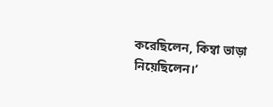করেছিলেন, কিম্বা ভাড়া নিয়েছিলেন।’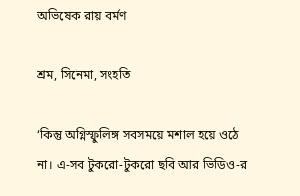অভিষেক রায় বর্মণ

শ্রম, সিনেমা, সংহতি

‘কিন্তু অগ্নিস্ফুলিঙ্গ সবসময়ে মশাল হয়ে ওঠে না। এ-সব টুকরো-টুকরো ছবি আর ভিডিও-র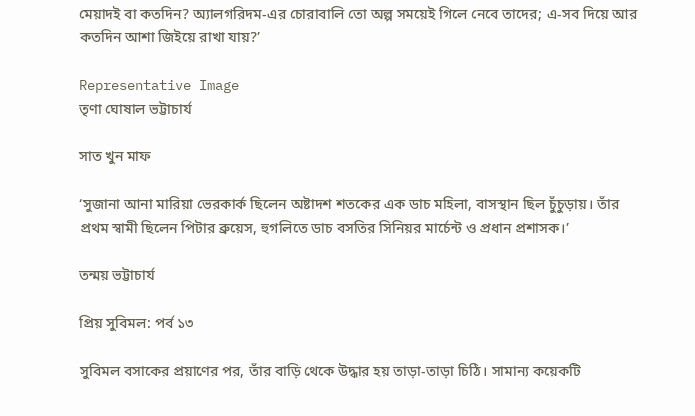মেয়াদই বা কতদিন? অ্যালগরিদম-এর চোরাবালি তো অল্প সময়েই গিলে নেবে তাদের; এ-সব দিয়ে আর কতদিন আশা জিইয়ে রাখা যায়?’

Representative Image
তৃণা ঘোষাল ভট্টাচার্য

সাত খুন মাফ

‘সুজানা আনা মারিয়া ভেরকার্ক ছিলেন অষ্টাদশ শতকের এক ডাচ মহিলা, বাসস্থান ছিল চুঁচুড়ায়। তাঁর প্রথম স্বামী ছিলেন পিটার ব্রুয়েস, হুগলিতে ডাচ বসতির সিনিয়র মার্চেন্ট ও প্রধান প্রশাসক।’

তন্ময় ভট্টাচার্য

প্রিয় সুবিমল: পর্ব ১৩

সুবিমল বসাকের প্রয়াণের পর, তাঁর বাড়ি থেকে উদ্ধার হয় তাড়া-তাড়া চিঠি। সামান্য কয়েকটি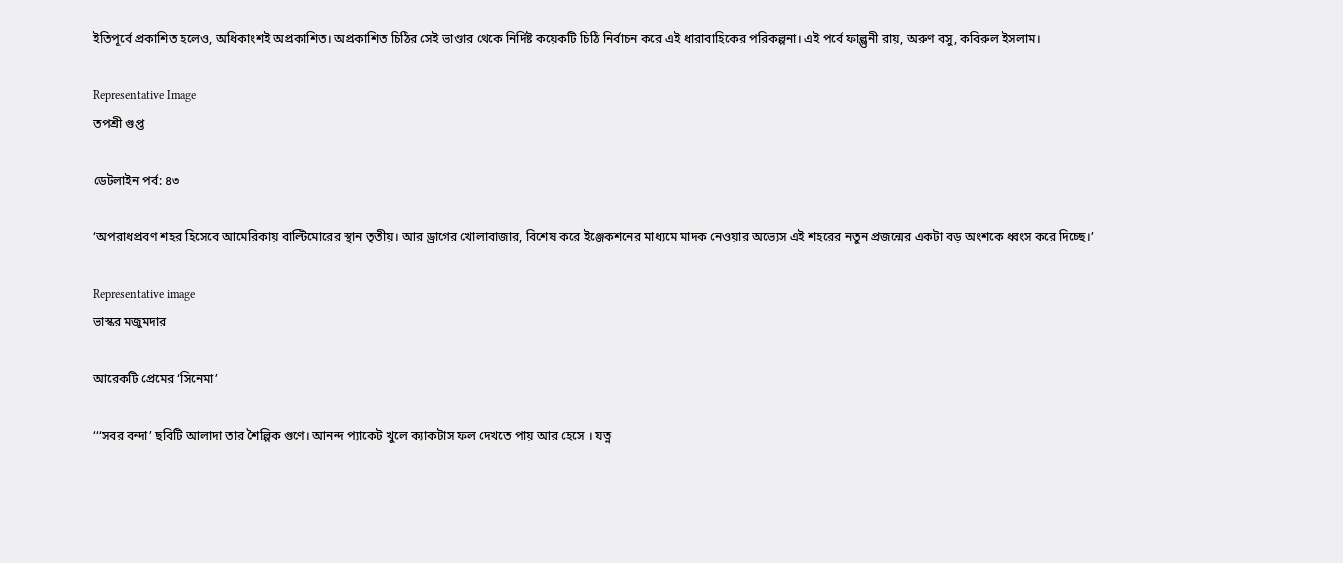ইতিপূর্বে প্রকাশিত হলেও, অধিকাংশই অপ্রকাশিত। অপ্রকাশিত চিঠির সেই ভাণ্ডার থেকে নির্দিষ্ট কয়েকটি চিঠি নির্বাচন করে এই ধারাবাহিকের পরিকল্পনা। এই পর্বে ফাল্গুনী রায়, অরুণ বসু, কবিরুল ইসলাম।

Representative Image
তপশ্রী গুপ্ত

ডেটলাইন পর্ব: ৪৩

‘অপরাধপ্রবণ শহর হিসেবে আমেরিকায় বাল্টিমোরের স্থান তৃতীয়। আর ড্রাগের খোলাবাজার, বিশেষ করে ইঞ্জেকশনের মাধ্যমে মাদক নেওয়ার অভ্যেস এই শহরের নতুন প্রজন্মের একটা বড় অংশকে ধ্বংস করে দিচ্ছে।’

Representative image
ভাস্কর মজুমদার

আরেকটি প্রেমের ‘সিনেমা’

‘‘‘সবর বন্দা’ ছবিটি আলাদা তার শৈল্পিক গুণে। আনন্দ প্যাকেট খুলে ক্যাকটাস ফল দেখতে পায় আর হেসে । যত্ন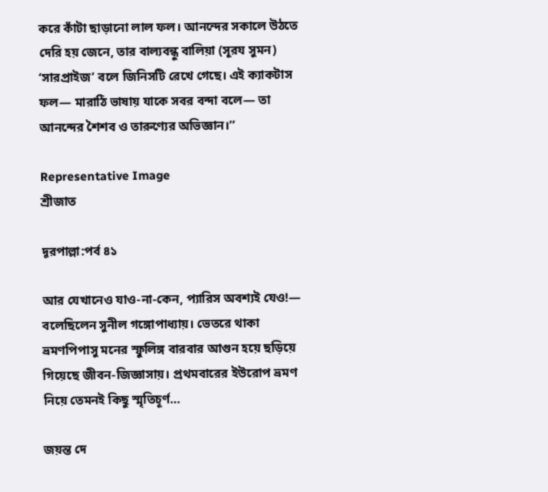করে কাঁটা ছাড়ানো লাল ফল। আনন্দের সকালে উঠতে দেরি হয় জেনে, তার বাল্যবন্ধু বালিয়া (সূরয সুমন) ‘সারপ্রাইজ’ বলে জিনিসটি রেখে গেছে। এই ক্যাকটাস ফল— মারাঠি ভাষায় যাকে সবর বন্দা বলে— তা আনন্দের শৈশব ও তারুণ্যের অভিজ্ঞান।’’

Representative Image
শ্রীজাত

দূরপাল্লা:পর্ব ৪১

আর যেখানেও যাও-না-কেন, প্যারিস অবশ্যই যেও!— বলেছিলেন সুনীল গঙ্গোপাধ্যায়। ভেতরে থাকা ভ্রমণপিপাসু মনের স্ফুলিঙ্গ বারবার আগুন হয়ে ছড়িয়ে গিয়েছে জীবন-জিজ্ঞাসায়। প্রথমবারের ইউরোপ ভ্রমণ নিয়ে তেমনই কিছু স্মৃতিচূর্ণ…

জয়ন্ত দে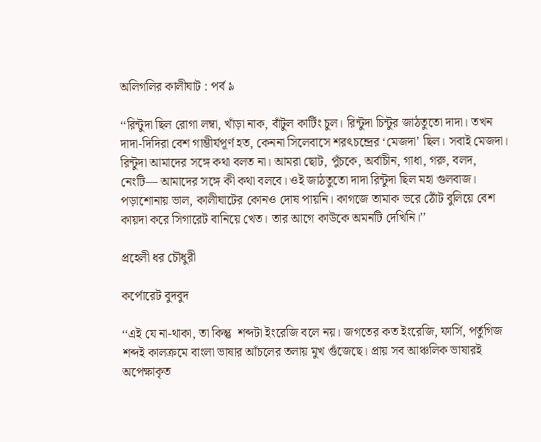অলিগলির কালীঘাট : পর্ব ৯

‘‘রিন্টুদা ছিল রোগা লম্বা, খাঁড়া নাক, বাঁটুল কার্টিং চুল। রিন্টুদা চিন্টুর জাঠতুতো দাদা। তখন দাদা-দিদিরা বেশ গাম্ভীর্যপূর্ণ হত, কেননা সিলেবাসে শরৎচন্দ্রের ‘মেজদা’ ছিল। সবাই মেজদা। রিন্টুদা আমাদের সঙ্গে কথা বলত না। আমরা ছোট, পুঁচকে, অর্বাচীন, গাধা, গরু, বলদ, নেংটি— আমাদের সঙ্গে কী কথা বলবে। ওই জাঠতুতো দাদা রিন্টুদা ছিল মহা গুলবাজ। পড়াশোনায় ভাল, কালীঘাটের কোনও দোষ পায়নি। কাগজে তামাক ভরে ঠোঁট বুলিয়ে বেশ কায়দা করে সিগারেট বানিয়ে খেত। তার আগে কাউকে অমনটি দেখিনি।’’

প্রহেলী ধর চৌধুরী

কর্পোরেট বুদবুদ

‘‘এই যে না-থাকা, তা কিন্তু  শব্দটা ইংরেজি বলে নয়। জগতের কত ইংরেজি, ফার্সি, পর্তুগিজ শব্দই কালক্রমে বাংলা ভাষার আঁচলের তলায় মুখ গুঁজেছে। প্রায় সব আঞ্চলিক ভাষারই অপেক্ষাকৃত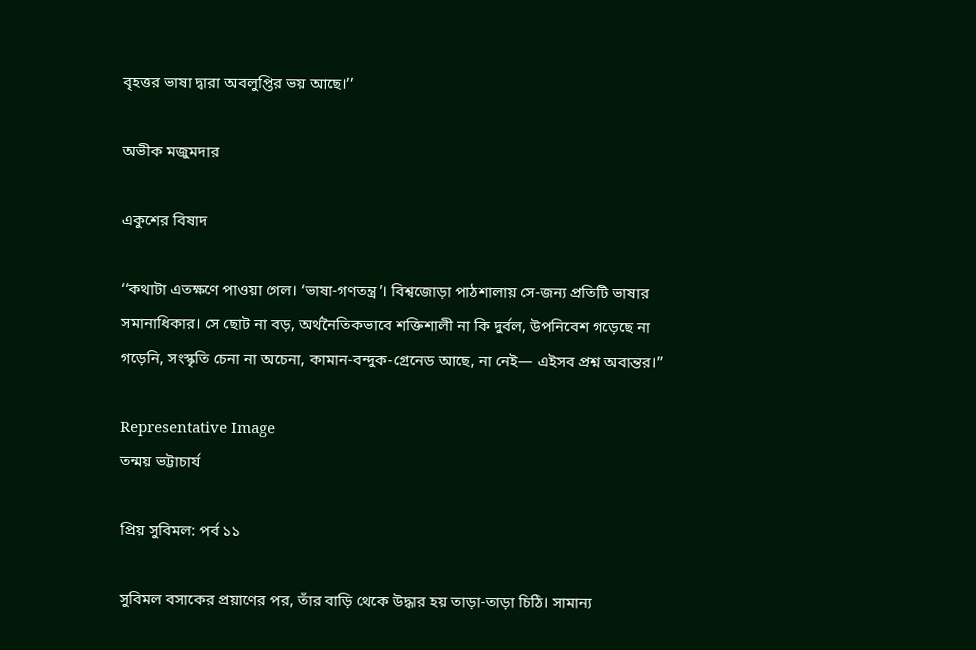বৃহত্তর ভাষা দ্বারা অবলুপ্তির ভয় আছে।’’

অভীক মজুমদার

একুশের বিষাদ

‘‘কথাটা এতক্ষণে পাওয়া গেল। ‘ভাষা-গণতন্ত্র’। বিশ্বজোড়া পাঠশালায় সে-জন্য প্রতিটি ভাষার সমানাধিকার। সে ছোট না বড়, অর্থনৈতিকভাবে শক্তিশালী না কি দুর্বল, উপনিবেশ গড়েছে না গড়েনি, সংস্কৃতি চেনা না অচেনা, কামান-বন্দুক-গ্রেনেড আছে, না নেই— এইসব প্রশ্ন অবান্তর।’’

Representative Image
তন্ময় ভট্টাচার্য

প্রিয় সুবিমল: পর্ব ১১

সুবিমল বসাকের প্রয়াণের পর, তাঁর বাড়ি থেকে উদ্ধার হয় তাড়া-তাড়া চিঠি। সামান্য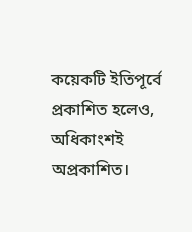কয়েকটি ইতিপূর্বে প্রকাশিত হলেও, অধিকাংশই অপ্রকাশিত।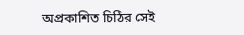অপ্রকাশিত চিঠির সেই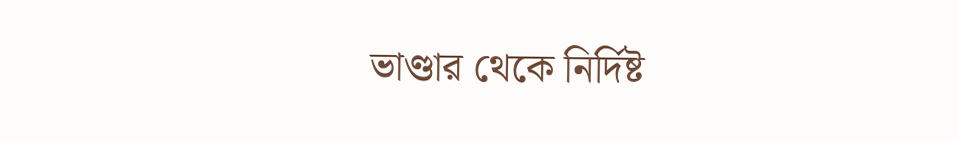ভাণ্ডার থেকে নির্দিষ্ট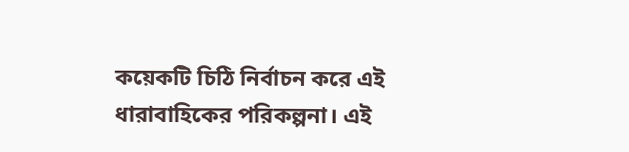কয়েকটি চিঠি নির্বাচন করে এই ধারাবাহিকের পরিকল্পনা। এই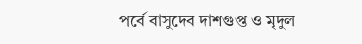পর্বে বাসুদেব দাশগুপ্ত ও মৃদুল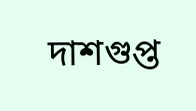দাশগুপ্ত